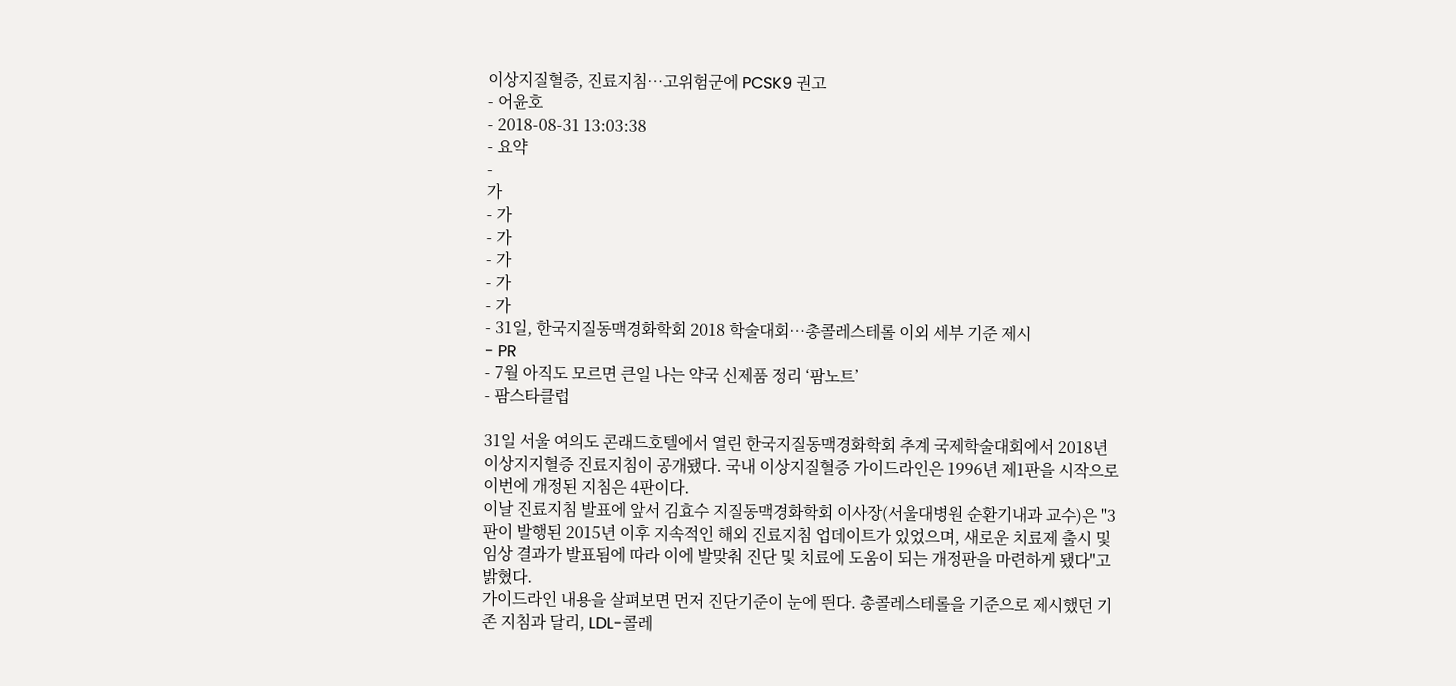이상지질혈증, 진료지침…고위험군에 PCSK9 권고
- 어윤호
- 2018-08-31 13:03:38
- 요약
-
가
- 가
- 가
- 가
- 가
- 가
- 31일, 한국지질동맥경화학회 2018 학술대회…총콜레스테롤 이외 세부 기준 제시
- PR
- 7월 아직도 모르면 큰일 나는 약국 신제품 정리 ‘팜노트’
- 팜스타클럽

31일 서울 여의도 콘래드호텔에서 열린 한국지질동맥경화학회 추계 국제학술대회에서 2018년 이상지지혈증 진료지침이 공개됐다. 국내 이상지질혈증 가이드라인은 1996년 제1판을 시작으로 이번에 개정된 지침은 4판이다.
이날 진료지침 발표에 앞서 김효수 지질동맥경화학회 이사장(서울대병원 순환기내과 교수)은 "3판이 발행된 2015년 이후 지속적인 해외 진료지침 업데이트가 있었으며, 새로운 치료제 출시 및 임상 결과가 발표됨에 따라 이에 발맞춰 진단 및 치료에 도움이 되는 개정판을 마련하게 됐다"고 밝혔다.
가이드라인 내용을 살펴보면 먼저 진단기준이 눈에 띈다. 총콜레스테롤을 기준으로 제시했던 기존 지침과 달리, LDL-콜레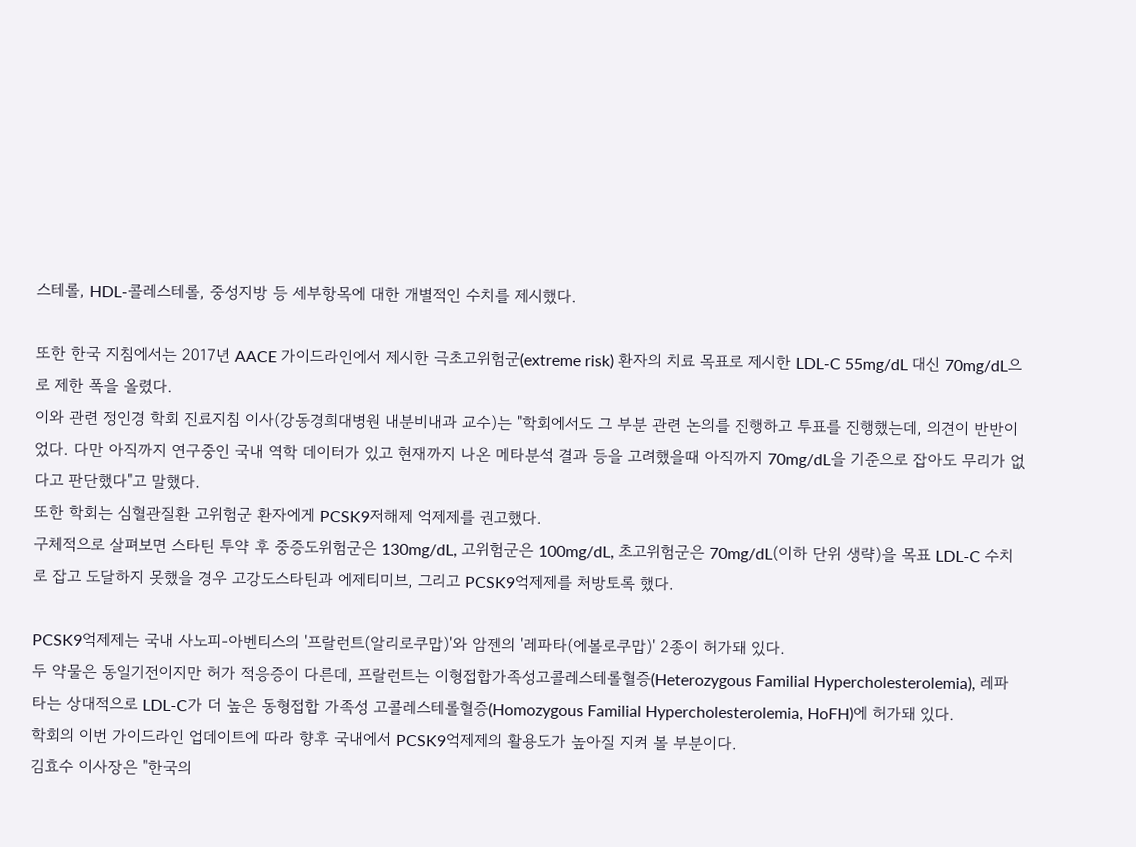스테롤, HDL-콜레스테롤, 중성지방 등 세부항목에 대한 개별적인 수치를 제시했다.

또한 한국 지침에서는 2017년 AACE 가이드라인에서 제시한 극초고위험군(extreme risk) 환자의 치료 목표로 제시한 LDL-C 55mg/dL 대신 70mg/dL으로 제한 폭을 올렸다.
이와 관련 정인경 학회 진료지침 이사(강동경희대병원 내분비내과 교수)는 "학회에서도 그 부분 관련 논의를 진행하고 투표를 진행했는데, 의견이 반반이었다. 다만 아직까지 연구중인 국내 역학 데이터가 있고 현재까지 나온 메타분석 결과 등을 고려했을때 아직까지 70mg/dL을 기준으로 잡아도 무리가 없다고 판단했다"고 말했다.
또한 학회는 심혈관질환 고위험군 환자에게 PCSK9저해제 억제제를 권고했다.
구체적으로 살펴보면 스타틴 투약 후 중증도위험군은 130mg/dL, 고위험군은 100mg/dL, 초고위험군은 70mg/dL(이하 단위 생략)을 목표 LDL-C 수치로 잡고 도달하지 못했을 경우 고강도스타틴과 에제티미브, 그리고 PCSK9억제제를 처방토록 했다.

PCSK9억제제는 국내 사노피-아벤티스의 '프랄런트(알리로쿠맙)'와 암젠의 '레파타(에볼로쿠맙)' 2종이 허가돼 있다.
두 약물은 동일기전이지만 허가 적응증이 다른데, 프랄런트는 이형접합가족성고콜레스테롤혈증(Heterozygous Familial Hypercholesterolemia), 레파타는 상대적으로 LDL-C가 더 높은 동형접합 가족성 고콜레스테롤혈증(Homozygous Familial Hypercholesterolemia, HoFH)에 허가돼 있다.
학회의 이번 가이드라인 업데이트에 따라 향후 국내에서 PCSK9억제제의 활용도가 높아질 지켜 볼 부분이다.
김효수 이사장은 "한국의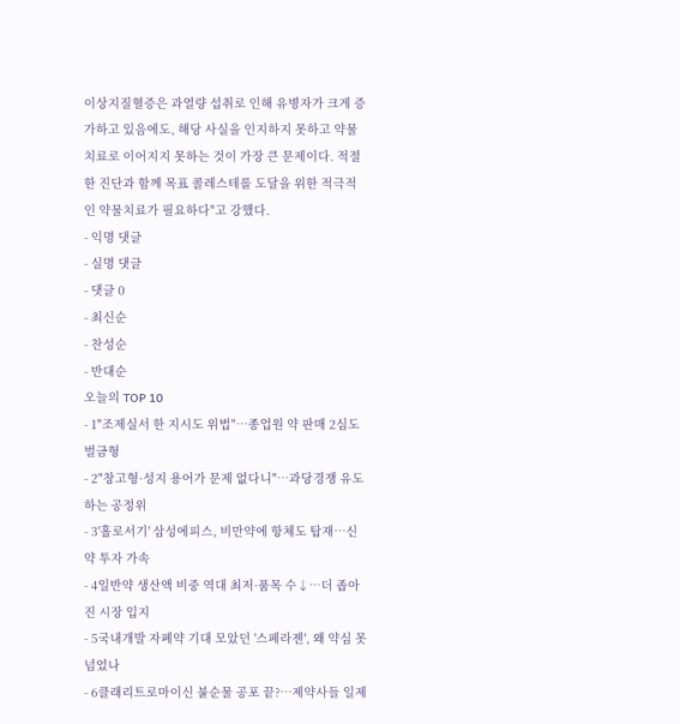이상지질혈증은 과열량 섭취로 인해 유병자가 크게 증가하고 있음에도, 해당 사실을 인지하지 못하고 약물치료로 이어지지 못하는 것이 가장 큰 문제이다. 적절한 진단과 함께 목표 콜레스테롤 도달을 위한 적극적인 약물치료가 필요하다"고 강했다.
- 익명 댓글
- 실명 댓글
- 댓글 0
- 최신순
- 찬성순
- 반대순
오늘의 TOP 10
- 1"조제실서 한 지시도 위법"…종업원 약 판매 2심도 벌금형
- 2"창고형·성지 용어가 문제 없다니"…과당경쟁 유도하는 공정위
- 3'홀로서기' 삼성에피스, 비만약에 항체도 탑재…신약 투자 가속
- 4일반약 생산액 비중 역대 최저·품목 수↓…더 좁아진 시장 입지
- 5국내개발 자폐약 기대 모았던 '스페라젠', 왜 약심 못 넘었나
- 6클래리트로마이신 불순물 공포 끝?…제약사들 일제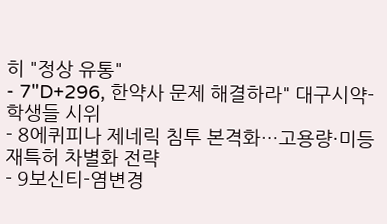히 "정상 유통"
- 7"D+296, 한약사 문제 해결하라" 대구시약-학생들 시위
- 8에퀴피나 제네릭 침투 본격화…고용량·미등재특허 차별화 전략
- 9보신티-염변경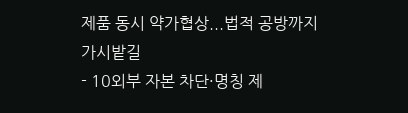제품 동시 약가협상...법적 공방까지 가시밭길
- 10외부 자본 차단·명칭 제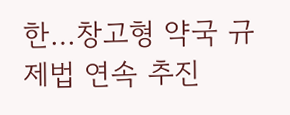한…창고형 약국 규제법 연속 추진